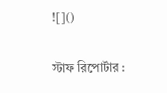![]()


স্টাফ রিপোর্টার :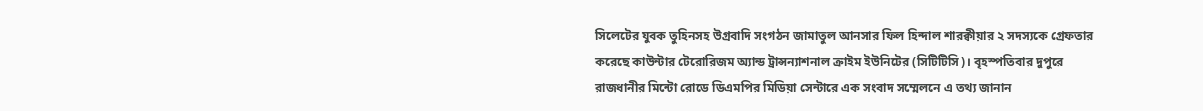সিলেটের যুবক তুহিনসহ উগ্রবাদি সংগঠন জামাতুল আনসার ফিল হিন্দাল শারক্বীয়ার ২ সদস্যকে গ্রেফতার করেছে কাউন্টার টেরোরিজম অ্যান্ড ট্রান্সন্যাশনাল ক্রাইম ইউনিটের (সিটিটিসি)। বৃহস্পতিবার দুপুরে রাজধানীর মিন্টো রোডে ডিএমপির মিডিয়া সেন্টারে এক সংবাদ সম্মেলনে এ তথ্য জানান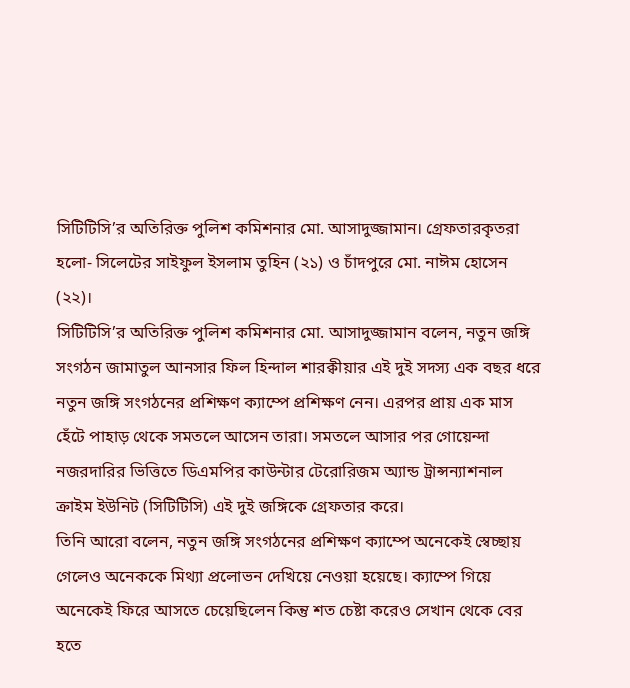সিটিটিসি’র অতিরিক্ত পুলিশ কমিশনার মো. আসাদুজ্জামান। গ্রেফতারকৃতরা হলো- সিলেটের সাইফুল ইসলাম তুহিন (২১) ও চাঁদপুরে মো. নাঈম হোসেন (২২)।
সিটিটিসি’র অতিরিক্ত পুলিশ কমিশনার মো. আসাদুজ্জামান বলেন, নতুন জঙ্গি সংগঠন জামাতুল আনসার ফিল হিন্দাল শারক্বীয়ার এই দুই সদস্য এক বছর ধরে নতুন জঙ্গি সংগঠনের প্রশিক্ষণ ক্যাম্পে প্রশিক্ষণ নেন। এরপর প্রায় এক মাস হেঁটে পাহাড় থেকে সমতলে আসেন তারা। সমতলে আসার পর গোয়েন্দা নজরদারির ভিত্তিতে ডিএমপির কাউন্টার টেরোরিজম অ্যান্ড ট্রান্সন্যাশনাল ক্রাইম ইউনিট (সিটিটিসি) এই দুই জঙ্গিকে গ্রেফতার করে।
তিনি আরো বলেন, নতুন জঙ্গি সংগঠনের প্রশিক্ষণ ক্যাম্পে অনেকেই স্বেচ্ছায় গেলেও অনেককে মিথ্যা প্রলোভন দেখিয়ে নেওয়া হয়েছে। ক্যাম্পে গিয়ে অনেকেই ফিরে আসতে চেয়েছিলেন কিন্তু শত চেষ্টা করেও সেখান থেকে বের হতে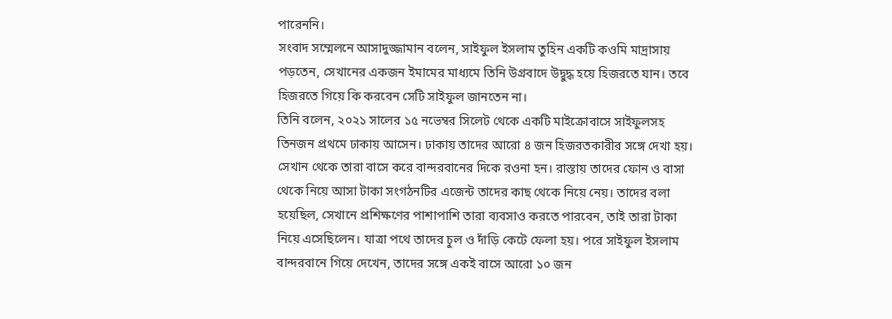পারেননি।
সংবাদ সম্মেলনে আসাদুজ্জামান বলেন, সাইফুল ইসলাম তুহিন একটি কওমি মাদ্রাসায় পড়তেন, সেখানের একজন ইমামের মাধ্যমে তিনি উগ্রবাদে উদ্বুদ্ধ হয়ে হিজরতে যান। তবে হিজরতে গিয়ে কি করবেন সেটি সাইফুল জানতেন না।
তিনি বলেন, ২০২১ সালের ১৫ নভেম্বর সিলেট থেকে একটি মাইক্রোবাসে সাইফুলসহ তিনজন প্রথমে ঢাকায় আসেন। ঢাকায় তাদের আরো ৪ জন হিজরতকারীর সঙ্গে দেখা হয়। সেখান থেকে তারা বাসে করে বান্দরবানের দিকে রওনা হন। রাস্তায় তাদের ফোন ও বাসা থেকে নিয়ে আসা টাকা সংগঠনটির এজেন্ট তাদের কাছ থেকে নিয়ে নেয়। তাদের বলা হয়েছিল, সেখানে প্রশিক্ষণের পাশাপাশি তারা ব্যবসাও করতে পারবেন, তাই তারা টাকা নিয়ে এসেছিলেন। যাত্রা পথে তাদের চুল ও দাঁড়ি কেটে ফেলা হয়। পরে সাইফুল ইসলাম বান্দরবানে গিয়ে দেখেন, তাদের সঙ্গে একই বাসে আরো ১০ জন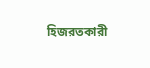হিজরতকারী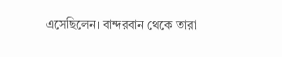এসেছিলেন। বান্দরবান থেকে তারা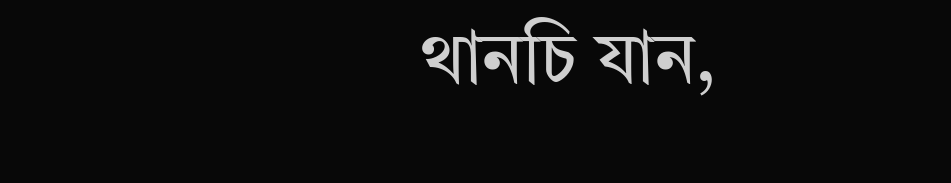থানচি যান,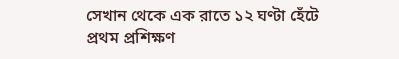সেখান থেকে এক রাতে ১২ ঘণ্টা হেঁটে প্রথম প্রশিক্ষণ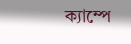ক্যাম্পে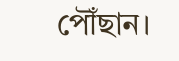পৌঁছান।